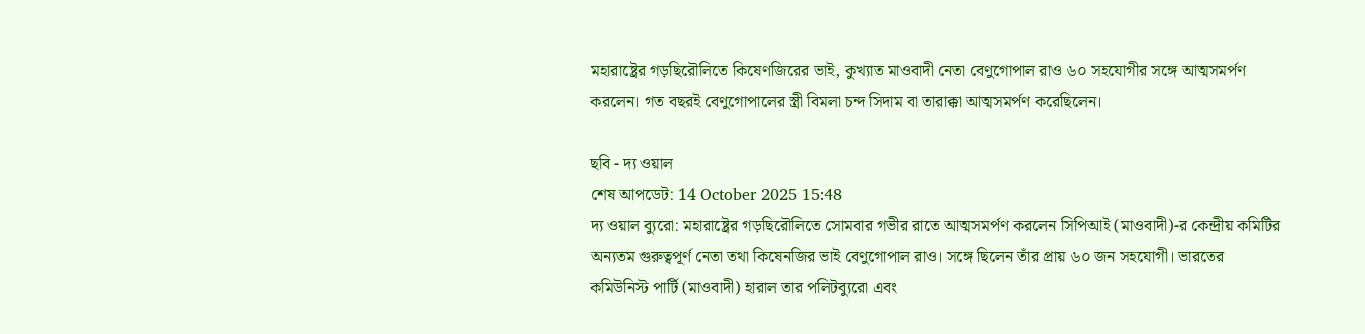মহারাষ্ট্রের গড়ছিরৌলিতে কিষেণজিরের ভাই, কুখ্যাত মাওবাদী নেতা বেণুগোপাল রাও ৬০ সহযোগীর সঙ্গে আত্মসমর্পণ করলেন। গত বছরই বেণুগোপালের স্ত্রী বিমলা চন্দ সিদাম বা তারাক্কা আত্মসমর্পণ করেছিলেন।

ছবি - দ্য ওয়াল
শেষ আপডেট: 14 October 2025 15:48
দ্য ওয়াল ব্যুরো: মহারাষ্ট্রের গড়ছিরৌলিতে সোমবার গভীর রাতে আত্মসমর্পণ করলেন সিপিআই (মাওবাদী)-র কেন্দ্রীয় কমিটির অন্যতম গুরুত্বপূর্ণ নেতা তথা কিষেনজির ভাই বেণুগোপাল রাও। সঙ্গে ছিলেন তাঁর প্রায় ৬০ জন সহযোগী। ভারতের কমিউনিস্ট পার্টি (মাওবাদী) হারাল তার পলিটব্যুরো এবং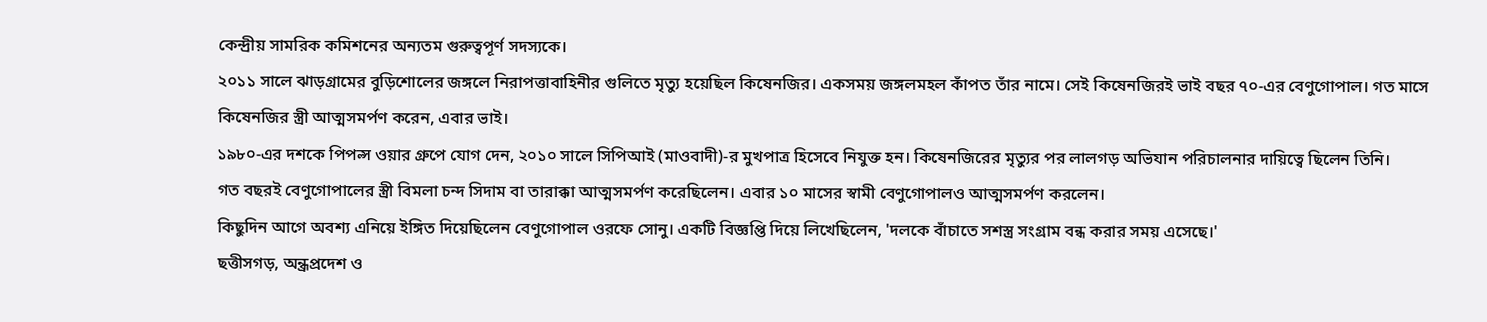কেন্দ্রীয় সামরিক কমিশনের অন্যতম গুরুত্বপূর্ণ সদস্যকে।
২০১১ সালে ঝাড়গ্রামের বুড়িশোলের জঙ্গলে নিরাপত্তাবাহিনীর গুলিতে মৃত্যু হয়েছিল কিষেনজির। একসময় জঙ্গলমহল কাঁপত তাঁর নামে। সেই কিষেনজিরই ভাই বছর ৭০-এর বেণুগোপাল। গত মাসে কিষেনজির স্ত্রী আত্মসমর্পণ করেন, এবার ভাই।
১৯৮০-এর দশকে পিপল্স ওয়ার গ্রুপে যোগ দেন, ২০১০ সালে সিপিআই (মাওবাদী)-র মুখপাত্র হিসেবে নিযুক্ত হন। কিষেনজিরের মৃত্যুর পর লালগড় অভিযান পরিচালনার দায়িত্বে ছিলেন তিনি।
গত বছরই বেণুগোপালের স্ত্রী বিমলা চন্দ সিদাম বা তারাক্কা আত্মসমর্পণ করেছিলেন। এবার ১০ মাসের স্বামী বেণুগোপালও আত্মসমর্পণ করলেন।
কিছুদিন আগে অবশ্য এনিয়ে ইঙ্গিত দিয়েছিলেন বেণুগোপাল ওরফে সোনু। একটি বিজ্ঞপ্তি দিয়ে লিখেছিলেন, 'দলকে বাঁচাতে সশস্ত্র সংগ্রাম বন্ধ করার সময় এসেছে।'
ছত্তীসগড়, অন্ধ্রপ্রদেশ ও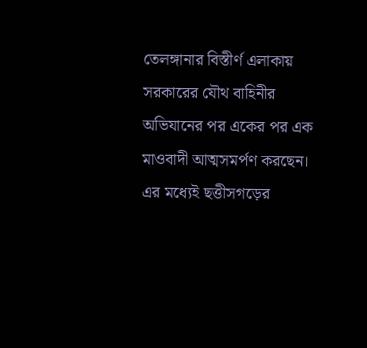তেলঙ্গানার বিস্তীর্ণ এলাকায় সরকারের যৌথ বাহিনীর অভিযানের পর একের পর এক মাওবাদী আত্মসমর্পণ করছেন। এর মধ্যেই ছত্তীসগড়ের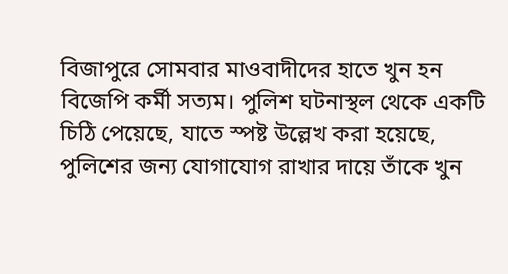বিজাপুরে সোমবার মাওবাদীদের হাতে খুন হন বিজেপি কর্মী সত্যম। পুলিশ ঘটনাস্থল থেকে একটি চিঠি পেয়েছে, যাতে স্পষ্ট উল্লেখ করা হয়েছে, পুলিশের জন্য যোগাযোগ রাখার দায়ে তাঁকে খুন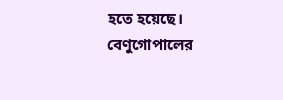হতে হয়েছে।
বেণুগোপালের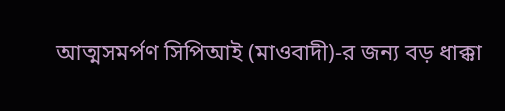আত্মসমর্পণ সিপিআই (মাওবাদী)-র জন্য বড় ধাক্কা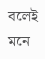বলেই মনে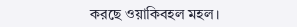করছে ওয়াকিবহল মহল।